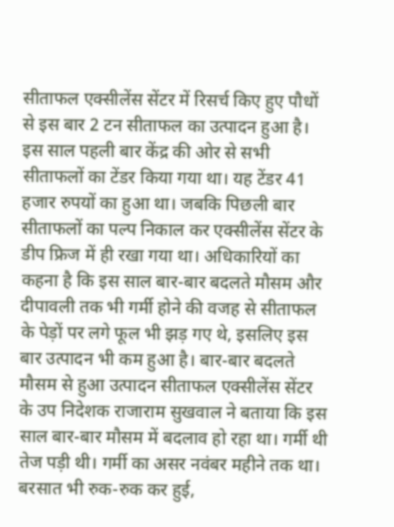सीताफल एक्सीलेंस सेंटर में रिसर्च किए हुए पौधों से इस बार 2 टन सीताफल का उत्पादन हुआ है। इस साल पहली बार केंद्र की ओर से सभी सीताफलों का टेंडर किया गया था। यह टेंडर 41 हजार रुपयों का हुआ था। जबकि पिछली बार सीताफलों का पल्प निकाल कर एक्सीलेंस सेंटर के डीप फ्रिज में ही रखा गया था। अधिकारियों का कहना है कि इस साल बार-बार बदलते मौसम और दीपावली तक भी गर्मी होने की वजह से सीताफल के पेड़ों पर लगे फूल भी झड़ गए थे, इसलिए इस बार उत्पादन भी कम हुआ है। बार-बार बदलते मौसम से हुआ उत्पादन सीताफल एक्सीलेंस सेंटर के उप निदेशक राजाराम सुखवाल ने बताया कि इस साल बार-बार मौसम में बदलाव हो रहा था। गर्मी थी तेज पड़ी थी। गर्मी का असर नवंबर महीने तक था। बरसात भी रुक-रुक कर हुई,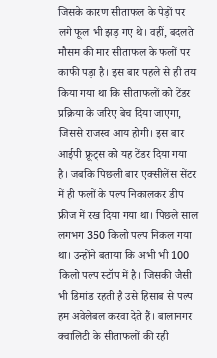जिसके कारण सीताफल के पेड़ों पर लगे फूल भी झड़ गए थे। वहीं, बदलते मौसम की मार सीताफल के फलों पर काफी पड़ा है। इस बार पहले से ही तय किया गया था कि सीताफलों को टेंडर प्रक्रिया के जरिए बेच दिया जाएगा, जिससे राजस्व आय होगी। इस बार आईपी फ्रूट्स को यह टेंडर दिया गया है। जबकि पिछली बार एक्सीलेंस सेंटर में ही फलों के पल्प निकालकर डीप फ्रीज में रख दिया गया था। पिछले साल लगभग 350 किलो पल्प निकल गया था। उन्होंने बताया कि अभी भी 100 किलो पल्प स्टॉप में है। जिसकी जैसी भी डिमांड रहती है उसे हिसाब से पल्प हम अवेलेबल करवा देते हैं। बालानगर क्वालिटी के सीताफलों की रही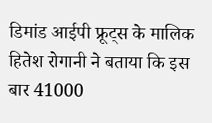डिमांड आईपी फ्रूट्स के मालिक हितेश रोगानी ने बताया कि इस बार 41000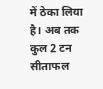में ठेका लिया है। अब तक कुल 2 टन सीताफल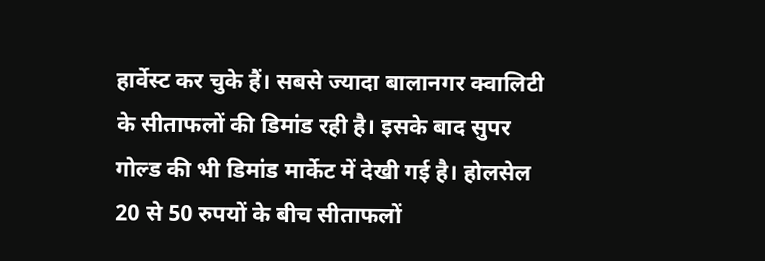हार्वेस्ट कर चुके हैं। सबसे ज्यादा बालानगर क्वालिटी के सीताफलों की डिमांड रही है। इसके बाद सुपर गोल्ड की भी डिमांड मार्केट में देखी गई है। होलसेल 20 से 50 रुपयों के बीच सीताफलों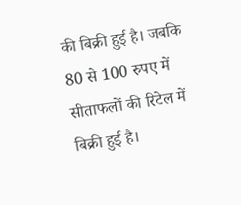की बिक्री हुई है। जबकि 80 से 100 रुपए में सीताफलों की रिटेल में बिक्री हुई है।